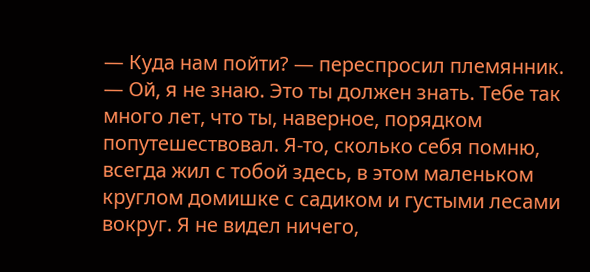— Куда нам пойти? — переспросил племянник. — Ой, я не знаю. Это ты должен знать. Тебе так много лет, что ты, наверное, порядком попутешествовал. Я-то, сколько себя помню, всегда жил с тобой здесь, в этом маленьком круглом домишке с садиком и густыми лесами вокруг. Я не видел ничего,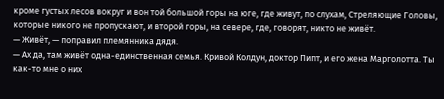кроме густых лесов вокруг и вон той большой горы на юге, где живут, по слухам, Стреляющие Головы, которые никого не пропускают, и второй горы, на севере, где, говорят, никто не живёт.
— Живёт, — поправил племянника дядя.
— Ах да, там живёт одна-единственная семья. Кривой Колдун, доктор Пипт, и его жена Марголотта. Ты как-то мне о них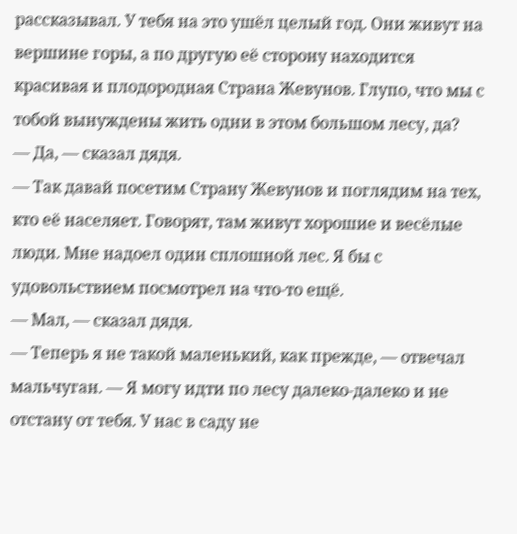рассказывал. У тебя на это ушёл целый год. Они живут на вершине горы, а по другую её сторону находится красивая и плодородная Страна Жевунов. Глупо, что мы с тобой вынуждены жить одни в этом большом лесу, да?
— Да, — сказал дядя.
— Так давай посетим Страну Жевунов и поглядим на тех, кто её населяет. Говорят, там живут хорошие и весёлые люди. Мне надоел один сплошной лес. Я бы с удовольствием посмотрел на что-то ещё.
— Мал, — сказал дядя.
— Теперь я не такой маленький, как прежде, — отвечал мальчуган. — Я могу идти по лесу далеко-далеко и не отстану от тебя. У нас в саду не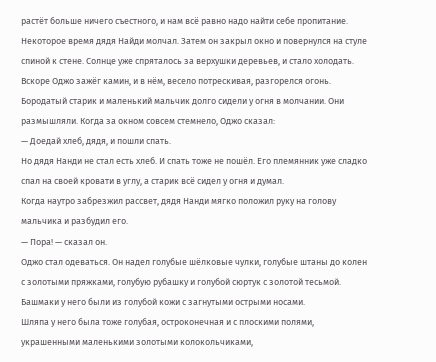растёт больше ничего съестного, и нам всё равно надо найти себе пропитание.
Некоторое время дядя Найди молчал. Затем он закрыл окно и повернулся на стуле спиной к стене. Солнце уже спряталось за верхушки деревьев, и стало холодать.
Вскоре Оджо зажёг камин, и в нём, весело потрескивая, разгорелся огонь. Бородатый старик и маленький мальчик долго сидели у огня в молчании. Они размышляли. Когда за окном совсем стемнело, Оджо сказал:
— Доедай хлеб, дядя, и пошли спать.
Но дядя Нанди не стал есть хлеб. И спать тоже не пошёл. Его племянник уже сладко спал на своей кровати в углу, а старик всё сидел у огня и думал.
Когда наутро забрезжил рассвет, дядя Нанди мягко положил руку на голову мальчика и разбудил его.
— Пора! — сказал он.
Оджо стал одеваться. Он надел голубые шёлковые чулки, голубые штаны до колен с золотыми пряжками, голубую рубашку и голубой сюртук с золотой тесьмой. Башмаки у него были из голубой кожи с загнутыми острыми носами.
Шляпа у него была тоже голубая, остроконечная и с плоскими полями, украшенными маленькими золотыми колокольчиками,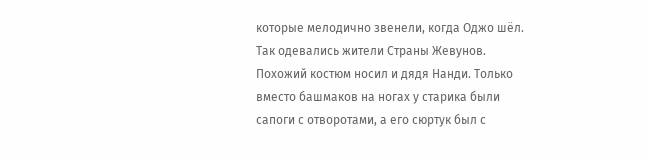которые мелодично звенели, когда Оджо шёл. Так одевались жители Страны Жевунов. Похожий костюм носил и дядя Нанди. Только вместо башмаков на ногах у старика были сапоги с отворотами, а его сюртук был с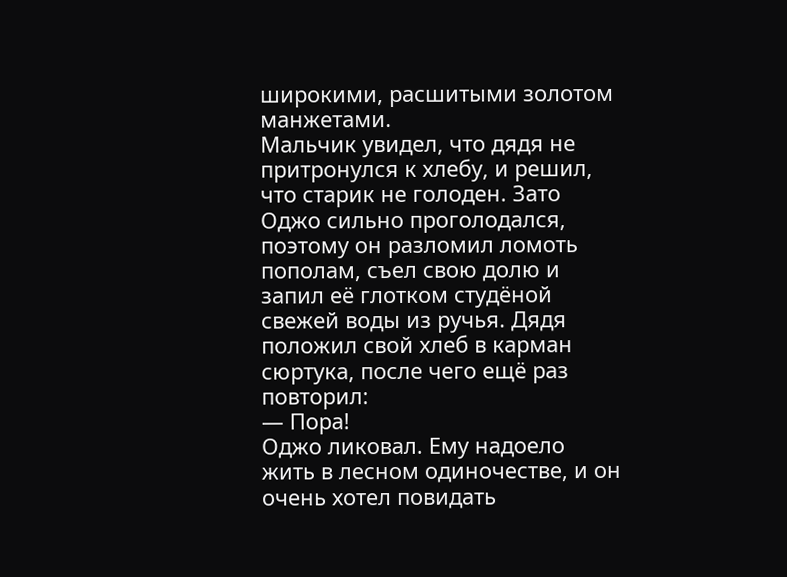широкими, расшитыми золотом манжетами.
Мальчик увидел, что дядя не притронулся к хлебу, и решил, что старик не голоден. Зато Оджо сильно проголодался, поэтому он разломил ломоть пополам, съел свою долю и запил её глотком студёной свежей воды из ручья. Дядя положил свой хлеб в карман сюртука, после чего ещё раз повторил:
— Пора!
Оджо ликовал. Ему надоело жить в лесном одиночестве, и он очень хотел повидать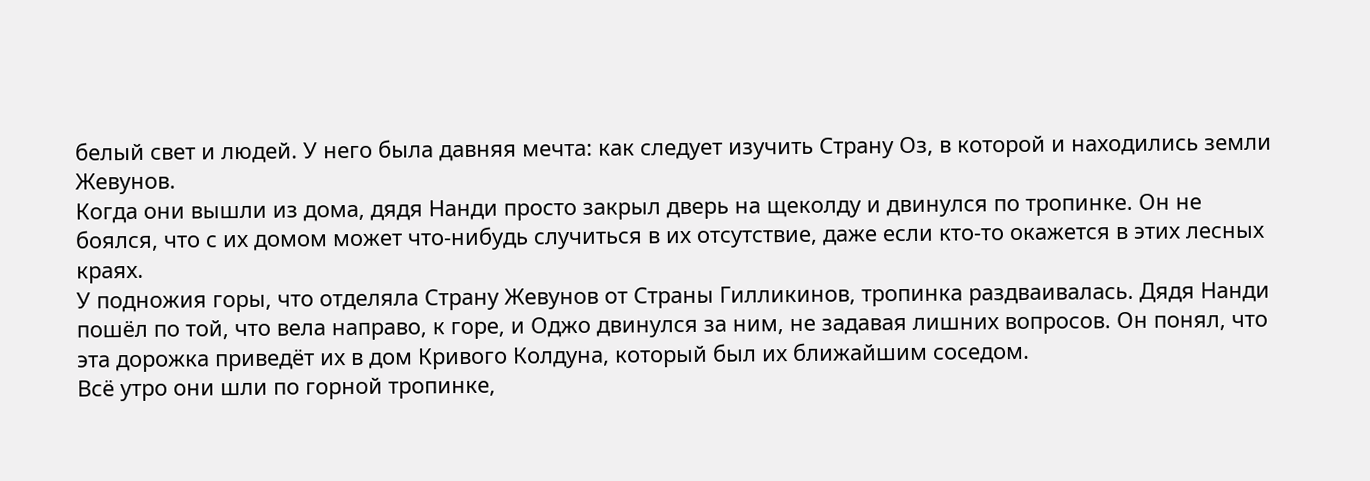белый свет и людей. У него была давняя мечта: как следует изучить Страну Оз, в которой и находились земли Жевунов.
Когда они вышли из дома, дядя Нанди просто закрыл дверь на щеколду и двинулся по тропинке. Он не боялся, что с их домом может что-нибудь случиться в их отсутствие, даже если кто-то окажется в этих лесных краях.
У подножия горы, что отделяла Страну Жевунов от Страны Гилликинов, тропинка раздваивалась. Дядя Нанди пошёл по той, что вела направо, к горе, и Оджо двинулся за ним, не задавая лишних вопросов. Он понял, что эта дорожка приведёт их в дом Кривого Колдуна, который был их ближайшим соседом.
Всё утро они шли по горной тропинке,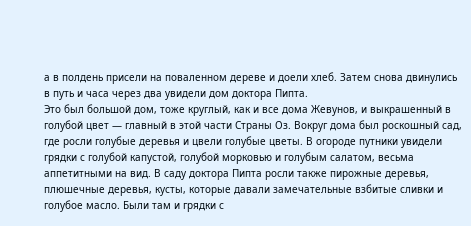а в полдень присели на поваленном дереве и доели хлеб. Затем снова двинулись в путь и часа через два увидели дом доктора Пипта.
Это был большой дом, тоже круглый, как и все дома Жевунов, и выкрашенный в голубой цвет — главный в этой части Страны Оз. Вокруг дома был роскошный сад, где росли голубые деревья и цвели голубые цветы. В огороде путники увидели грядки с голубой капустой, голубой морковью и голубым салатом, весьма аппетитными на вид. В саду доктора Пипта росли также пирожные деревья, плюшечные деревья, кусты, которые давали замечательные взбитые сливки и голубое масло. Были там и грядки с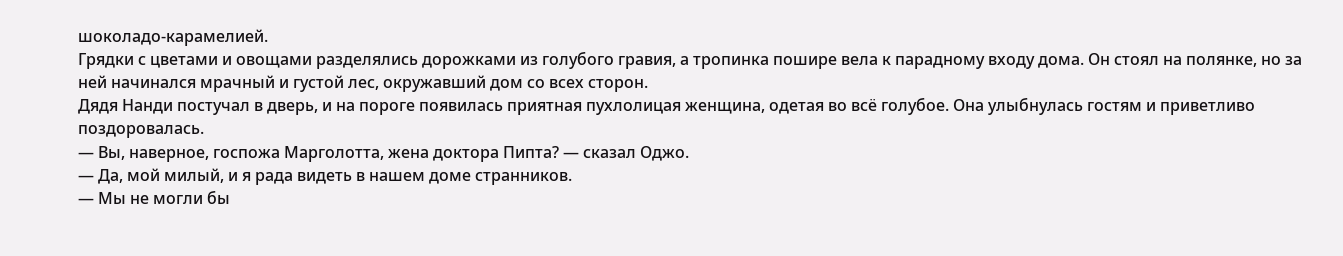шоколадо-карамелией.
Грядки с цветами и овощами разделялись дорожками из голубого гравия, а тропинка пошире вела к парадному входу дома. Он стоял на полянке, но за ней начинался мрачный и густой лес, окружавший дом со всех сторон.
Дядя Нанди постучал в дверь, и на пороге появилась приятная пухлолицая женщина, одетая во всё голубое. Она улыбнулась гостям и приветливо поздоровалась.
— Вы, наверное, госпожа Марголотта, жена доктора Пипта? — сказал Оджо.
— Да, мой милый, и я рада видеть в нашем доме странников.
— Мы не могли бы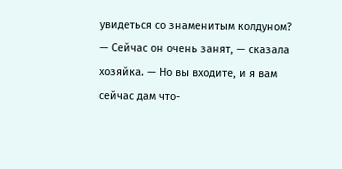увидеться со знаменитым колдуном?
— Сейчас он очень занят, — сказала хозяйка. — Но вы входите, и я вам сейчас дам что-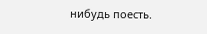нибудь поесть.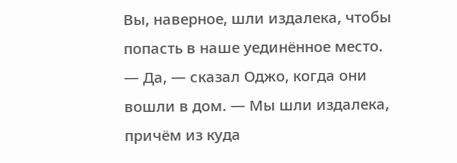Вы, наверное, шли издалека, чтобы попасть в наше уединённое место.
— Да, — сказал Оджо, когда они вошли в дом. — Мы шли издалека, причём из куда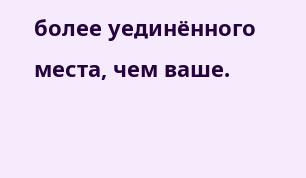более уединённого места, чем ваше.